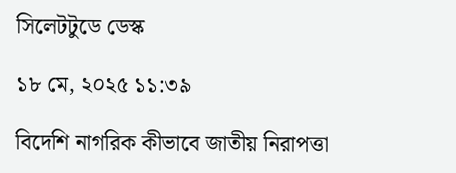সিলেটটুডে ডেস্ক

১৮ মে, ২০২৫ ১১:৩৯

বিদেশি নাগরিক কীভাবে জাতীয় নিরাপত্তা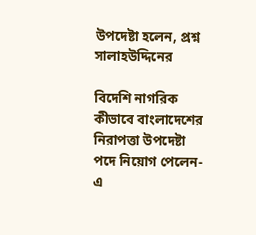উপদেষ্টা হলেন, প্রশ্ন সালাহউদ্দিনের

বিদেশি নাগরিক কীভাবে বাংলাদেশের নিরাপত্তা উপদেষ্টা পদে নিয়োগ পেলেন- এ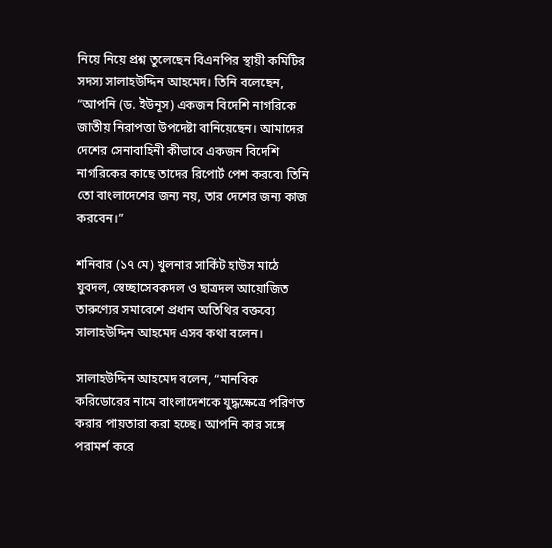নিয়ে নিয়ে প্রশ্ন তুলেছেন বিএনপির স্থায়ী কমিটির সদস্য সালাহউদ্দিন আহমেদ। তিনি বলেছেন, “আপনি (ড. ইউনূস) একজন বিদেশি নাগরিকে জাতীয় নিরাপত্তা উপদেষ্টা বানিয়েছেন। আমাদের দেশের সেনাবাহিনী কীভাবে একজন বিদেশি নাগরিকের কাছে তাদের রিপোর্ট পেশ করবে৷ তিনি তো বাংলাদেশের জন্য নয়, তার দেশের জন্য কাজ করবেন।”

শনিবার (১৭ মে) খুলনার সার্কিট হাউস মাঠে যুবদল, স্বেচ্ছাসেবকদল ও ছাত্রদল আয়োজিত তারুণ্যের সমাবেশে প্রধান অতিথির বক্তব্যে সালাহউদ্দিন আহমেদ এসব কথা বলেন।

সালাহউদ্দিন আহমেদ বলেন, “মানবিক করিডোরের নামে বাংলাদেশকে যুদ্ধক্ষেত্রে পরিণত করার পায়তারা করা হচ্ছে। আপনি কার সঙ্গে পরামর্শ করে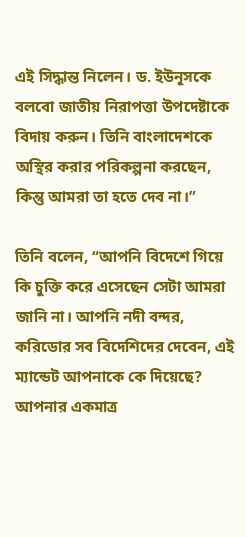এই সিদ্ধান্ত নিলেন। ড. ইউনূসকে বলবো জাতীয় নিরাপত্তা উপদেষ্টাকে বিদায় করুন। তিনি বাংলাদেশকে অস্থির করার পরিকল্পনা করছেন, কিন্তু আমরা তা হতে দেব না।”

তিনি বলেন, “আপনি বিদেশে গিয়ে কি চুক্তি করে এসেছেন সেটা আমরা জানি না। আপনি নদী বন্দর, করিডোর সব বিদেশিদের দেবেন, এই ম্যান্ডেট আপনাকে কে দিয়েছে? আপনার একমাত্র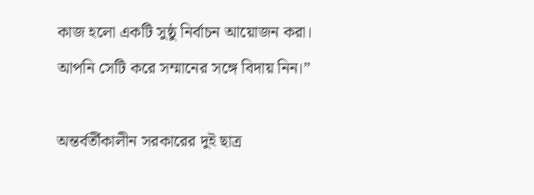কাজ হলো একটি সুষ্ঠু নির্বাচন আয়োজন করা। আপনি সেটি করে সম্মানের সঙ্গে বিদায় নিন।”

অন্তর্বর্তীকালীন সরকারের দুই ছাত্র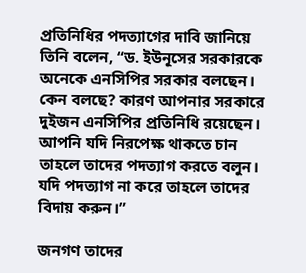প্রতিনিধির পদত্যাগের দাবি জানিয়ে তিনি বলেন, “ড. ইউনূসের সরকারকে অনেকে এনসিপির সরকার বলছেন। কেন বলছে? কারণ আপনার সরকারে দুইজন এনসিপির প্রতিনিধি রয়েছেন। আপনি যদি নিরপেক্ষ থাকতে চান তাহলে তাদের পদত্যাগ করতে বলুন। যদি পদত্যাগ না করে তাহলে তাদের বিদায় করুন।”

জনগণ তাদের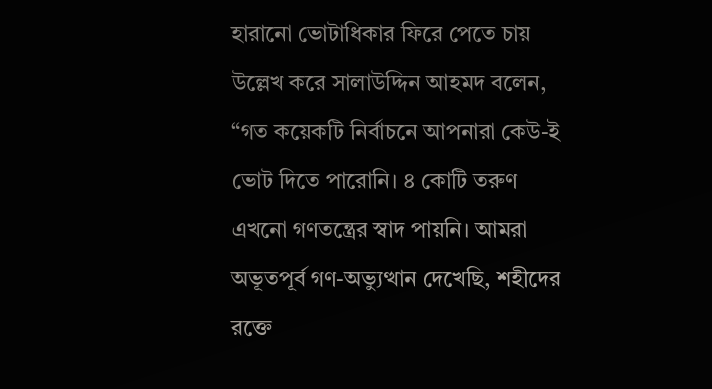হারানো ভোটাধিকার ফিরে পেতে চায় উল্লেখ করে সালাউদ্দিন আহমদ বলেন, “গত কয়েকটি নির্বাচনে আপনারা কেউ-ই ভোট দিতে পারোনি। ৪ কোটি তরুণ এখনো গণতন্ত্রের স্বাদ পায়নি। আমরা অভূতপূর্ব গণ-অভ্যুত্থান দেখেছি, শহীদের রক্তে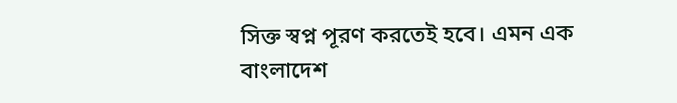সিক্ত স্বপ্ন পূরণ করতেই হবে। এমন এক বাংলাদেশ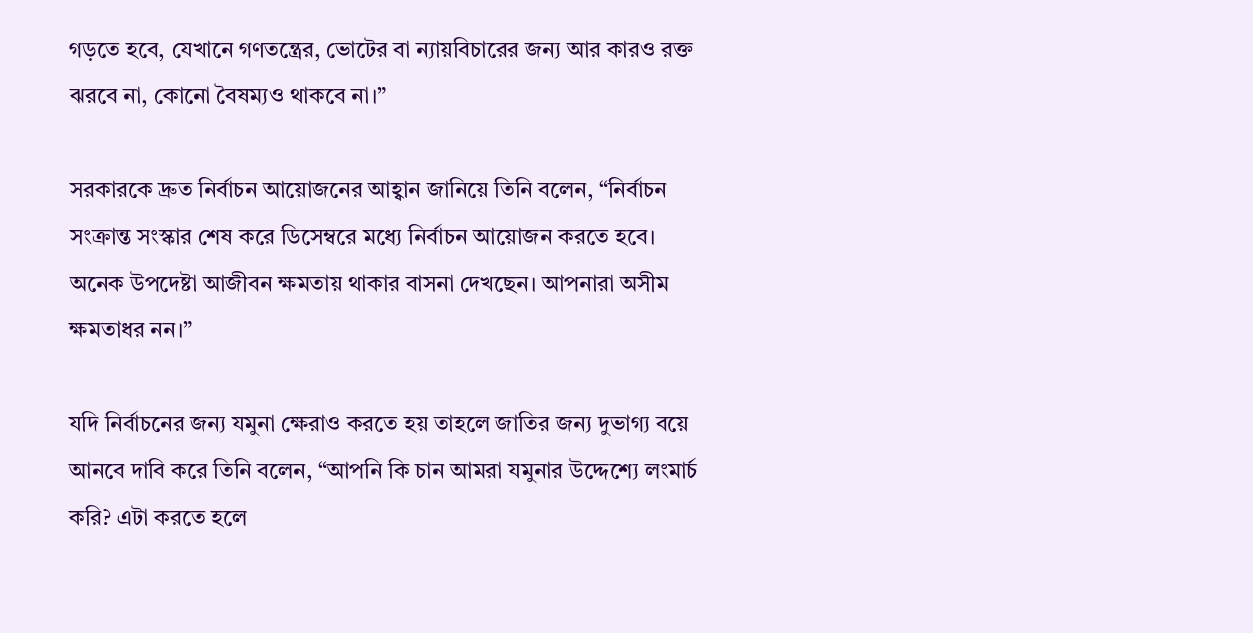গড়তে হবে, যেখানে গণতন্ত্রের, ভোটের বা ন্যায়বিচারের জন্য আর কারও রক্ত ঝরবে না, কোনো বৈষম্যও থাকবে না।”

সরকারকে দ্রুত নির্বাচন আয়োজনের আহ্বান জানিয়ে তিনি বলেন, “নির্বাচন সংক্রান্ত সংস্কার শেষ করে ডিসেম্বরে মধ্যে নির্বাচন আয়োজন করতে হবে। অনেক উপদেষ্টা আজীবন ক্ষমতায় থাকার বাসনা দেখছেন। আপনারা অসীম ক্ষমতাধর নন।”

যদি নির্বাচনের জন্য যমুনা ক্ষেরাও করতে হয় তাহলে জাতির জন্য দুভাগ্য বয়ে আনবে দাবি করে তিনি বলেন, “আপনি কি চান আমরা যমুনার উদ্দেশ্যে লংমার্চ করি? এটা করতে হলে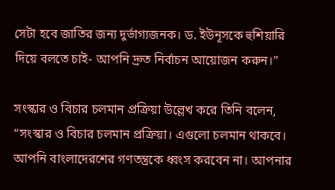সেটা হবে জাতির জন্য দুর্ভাগ্যজনক। ড. ইউনূসকে হুশিয়ারি দিয়ে বলতে চাই- আপনি দ্রুত নির্বাচন আয়োজন করুন।”

সংস্কার ও বিচার চলমান প্রক্রিয়া উল্লেখ করে তিনি বলেন, “সংস্কার ও বিচার চলমান প্রক্রিয়া। এগুলো চলমান থাকবে। আপনি বাংলাদেরশের গণতন্ত্রকে ধ্বংস করবেন না। আপনার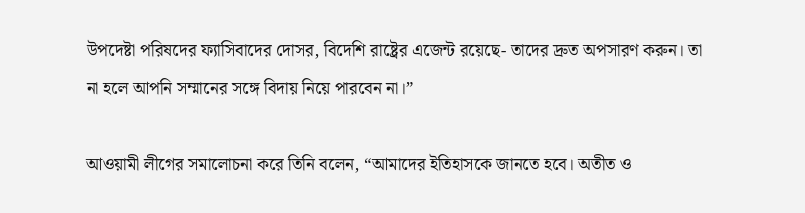উপদেষ্টা পরিষদের ফ্যাসিবাদের দোসর, বিদেশি রাষ্ট্রের এজেন্ট রয়েছে- তাদের দ্রুত অপসারণ করুন। তা না হলে আপনি সম্মানের সঙ্গে বিদায় নিয়ে পারবেন না।”

আওয়ামী লীগের সমালোচনা করে তিনি বলেন, “আমাদের ইতিহাসকে জানতে হবে। অতীত ও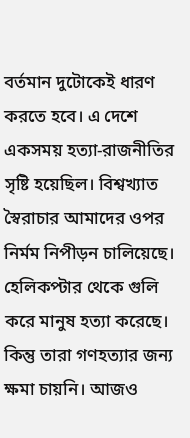বর্তমান দুটোকেই ধারণ করতে হবে। এ দেশে একসময় হত্যা-রাজনীতির সৃষ্টি হয়েছিল। বিশ্বখ্যাত স্বৈরাচার আমাদের ওপর নির্মম নিপীড়ন চালিয়েছে। হেলিকপ্টার থেকে গুলি করে মানুষ হত্যা করেছে। কিন্তু তারা গণহত্যার জন্য ক্ষমা চায়নি। আজও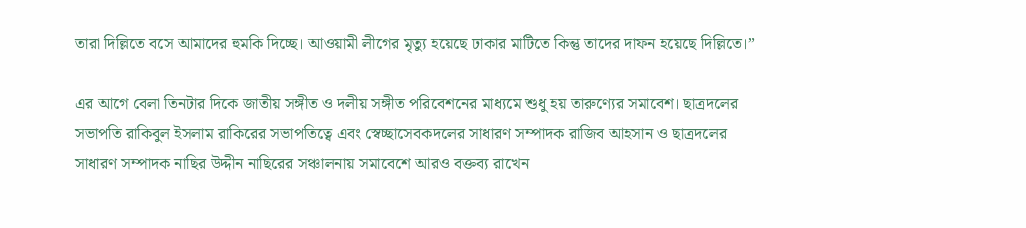তারা দিল্লিতে বসে আমাদের হুমকি দিচ্ছে। আওয়ামী লীগের মৃত্যু হয়েছে ঢাকার মাটিতে কিন্তু তাদের দাফন হয়েছে দিল্লিতে।”

এর আগে বেলা তিনটার দিকে জাতীয় সঙ্গীত ও দলীয় সঙ্গীত পরিবেশনের মাধ্যমে শুধু হয় তারুণ্যের সমাবেশ। ছাত্রদলের সভাপতি রাকিবুল ইসলাম রাকিরের সভাপতিত্বে এবং স্বেচ্ছাসেবকদলের সাধারণ সম্পাদক রাজিব আহসান ও ছাত্রদলের সাধারণ সম্পাদক নাছির উদ্দীন নাছিরের সঞ্চালনায় সমাবেশে আরও বক্তব্য রাখেন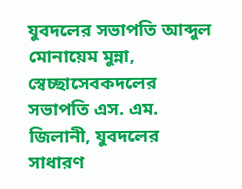যুবদলের সভাপতি আব্দুল মোনায়েম মুন্না, স্বেচ্ছাসেবকদলের সভাপতি এস. এম. জিলানী, যুবদলের সাধারণ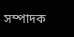সম্পাদক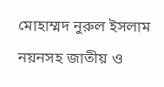মোহাম্মদ নুরুল ইসলাম নয়নসহ জাতীয় ও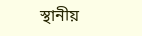স্থানীয়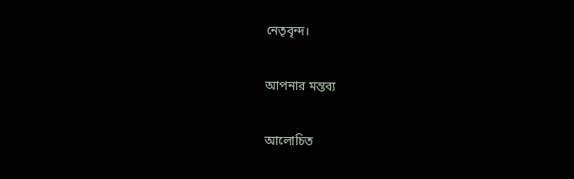নেতৃবৃন্দ।

আপনার মন্তব্য

আলোচিত